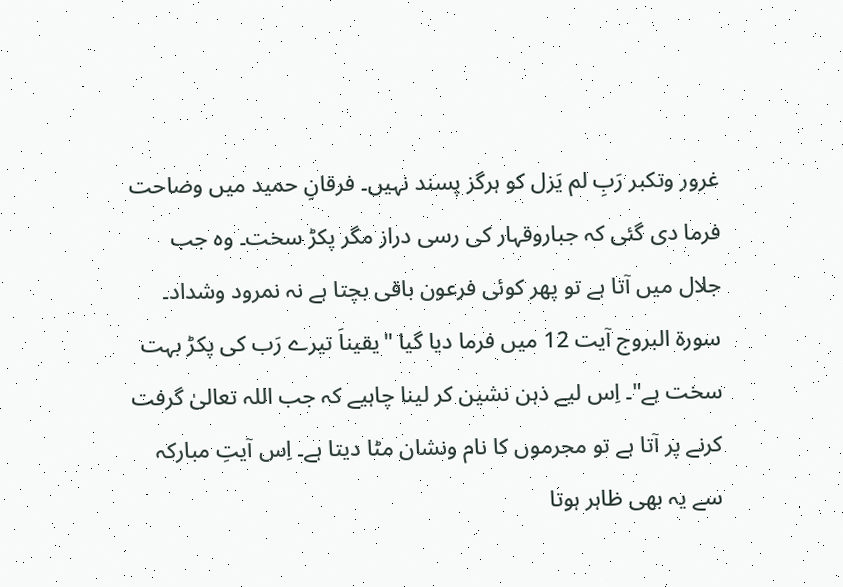غرور وتکبر رَبِ لم یَزل کو ہرگز پسند نہیں۔ فرقانِ حمید میں وضاحت فرما دی گئی کہ جباروقہار کی رسی دراز مگر پکڑ سخت۔ وہ جب جلال میں آتا ہے تو پھر کوئی فرعون باقی بچتا ہے نہ نمرود وشداد۔ سورۃ البروج آیت 12 میں فرما دیا گیا "یقیناَ تیرے رَب کی پکڑ بہت سخت ہے"۔ اِس لیے ذہن نشین کر لینا چاہیے کہ جب اللہ تعالیٰ گرفت کرنے پر آتا ہے تو مجرموں کا نام ونشان مٹا دیتا ہے۔ اِس آیتِ مبارکہ سے یہ بھی ظاہر ہوتا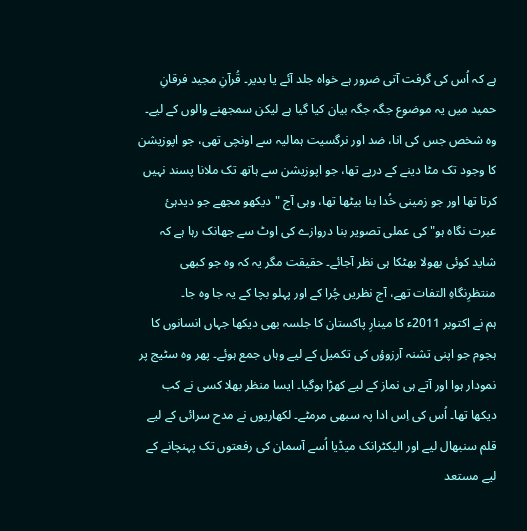ہے کہ اُس کی گرفت آتی ضرور ہے خواہ جلد آئے یا بدیر۔ قُرآنِ مجید فرقانِ حمید میں یہ موضوع جگہ جگہ بیان کیا گیا ہے لیکن سمجھنے والوں کے لیے۔
وہ شخص جس کی انا، ضد اور نرگسیت ہمالیہ سے اونچی تھی، جو اپوزیشن کا وجود تک مٹا دینے کے درپے تھا، جو اپوزیشن سے ہاتھ تک ملانا پسند نہیں کرتا تھا اور جو زمینی خُدا بنا بیٹھا تھا، وہی آج "دیکھو مجھے جو دیدہئ عبرت نگاہ ہو" کی عملی تصویر بنا دروازے کی اوٹ سے جھانک رہا ہے کہ شاید کوئی بھولا بھٹکا ہی نظر آجائے۔ حقیقت مگر یہ کہ وہ جو کبھی منتظرِنگاہِ التفات تھے، آج نظریں چُرا کے اور پہلو بچا کے یہ جا وہ جا۔
ہم نے اکتوبر 2011ء کا مینارِ پاکستان کا جلسہ بھی دیکھا جہاں انسانوں کا ہجوم جو اپنی تشنہ آرزوؤں کی تکمیل کے لیے وہاں جمع ہوئے۔ پھر وہ سٹیج پر نمودار ہوا اور آتے ہی نماز کے لیے کھڑا ہوگیا۔ ایسا منظر بھلا کسی نے کب دیکھا تھا۔ اُس کی اِس ادا پہ سبھی مرمٹے۔ لکھاریوں نے مدح سرائی کے لیے قلم سنبھال لیے اور الیکٹرانک میڈیا اُسے آسمان کی رفعتوں تک پہنچانے کے لیے مستعد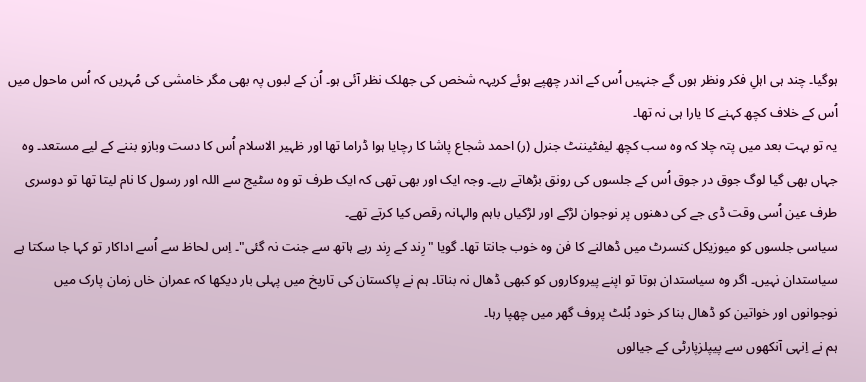ہوگیا۔ چند ہی اہلِ فکر ونظر ہوں گے جنہیں اُس کے اندر چھپے ہوئے کریہہ شخص کی جھلک نظر آئی ہو۔ اُن کے لبوں پہ بھی مگر خامشی کی مُہریں کہ اُس ماحول میں اُس کے خلاف کچھ کہنے کا یارا ہی نہ تھا۔
یہ تو بہت بعد میں پتہ چلا کہ وہ سب کچھ لیفٹیننٹ جنرل (ر) احمد شجاع پاشا کا رچایا ہوا ڈراما تھا اور ظہیر الاسلام اُس کا دست وبازو بننے کے لیے مستعد۔ وہ جہاں بھی گیا لوگ جوق در جوق اُس کے جلسوں کی رونق بڑھاتے رہے۔ وجہ ایک اور بھی تھی کہ ایک طرف تو وہ سٹیج سے اللہ اور رسول کا نام لیتا تھا تو دوسری طرف عین اُسی وقت ڈی جے کی دھنوں پر نوجوان لڑکے اور لڑکیاں باہم والہانہ رقص کیا کرتے تھے۔
سیاسی جلسوں کو میوزیکل کنسرٹ میں ڈھالنے کا فن وہ خوب جانتا تھا۔ گویا "رِند کے رِند رہے ہاتھ سے جنت نہ گئی"۔ اِس لحاظ سے اُسے اداکار تو کہا جا سکتا ہے سیاستدان نہیں۔ اگر وہ سیاستدان ہوتا تو اپنے پیروکاروں کو کبھی ڈھال نہ بناتا۔ ہم نے پاکستان کی تاریخ میں پہلی بار دیکھا کہ عمران خاں زمان پارک میں نوجوانوں اور خواتین کو ڈھال بنا کر خود بُلٹ پروف گھر میں چھپا رہا۔
ہم نے اِنہی آنکھوں سے پیپلزپارٹی کے جیالوں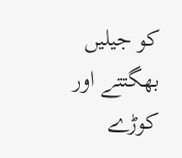کو جیلیں بھگتتے اور کوڑے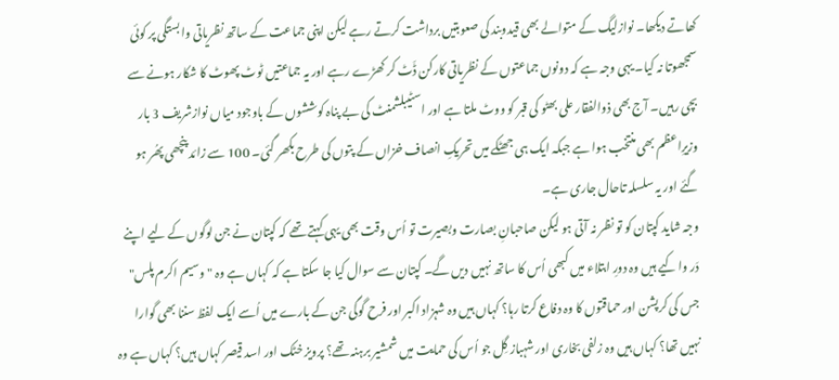کھاتے دیکھا۔ نوازلیگ کے متوالے بھی قیدوبند کی صعوبتیں برداشت کرتے رہے لیکن اپنی جماعت کے ساتھ نظریاتی وابستگی پر کوئی سمجھوتا نہ کیا۔ یہی وجہ ہے کہ دونوں جماعتوں کے نظریاتی کارکن ڈَٹ کر کھڑے رہے اور یہ جماعتیں ٹوٹ پھوٹ کا شکار ہونے سے بچی رہیں۔ آج بھی ذوالفقار علی بھٹو کی قبر کو ووٹ ملتا ہے اور اسٹیبلشمنٹ کی بے پناہ کوششوں کے باوجود میاں نوازشریف 3 بار وزیرِاعظم بھی منتخب ہوا ہے جبکہ ایک ہی جھٹکے میں تحریکِ انصاف خزاں کے پتوں کی طرح بکھر گئی۔ 100 سے زائد پنچھی پھُر ہو گئے اور یہ سلسلہ تاحال جاری ہے۔
وجہ شاید کپتان کو تو نظر نہ آتی ہو لیکن صاحبانِ بصارت وبصیرت تو اُس وقت بھی یہی کہتے تھے کہ کپتان نے جن لوگوں کے لیے اپنے دَر وا کیے ہیں وہ دورِ ابتلاء میں کبھی اُس کا ساتھ نہیں دیں گے۔ کپتان سے سوال کیا جا سکتا ہے کہ کہاں ہے وہ "وسیم اکرم پلس" جس کی کرپشن اور حماقتوں کا وہ دفاع کرتا رہا؟ کہاں ہیں وہ شہزاد اکبر اور فرح گوگی جن کے بارے میں اُسے ایک لفظ سننا بھی گوارا نہیں تھا؟ کہاں ہیں وہ زلفی بخاری اور شہباز گِل جو اُس کی حمایت میں شمشیر برہنہ تھے؟ پرویز خٹک اور اسد قیصر کہاں ہیں؟ کہاں ہے وہ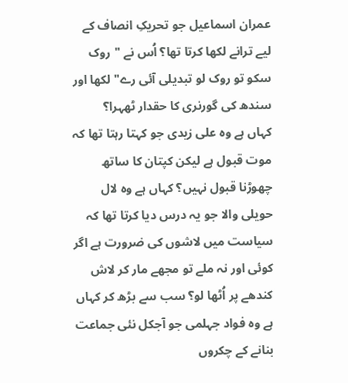عمران اسماعیل جو تحریکِ انصاف کے لیے ترانے لکھا کرتا تھا؟ اُس نے "روک سکو تو روک لو تبدیلی آئی رے" لکھا اور سندھ کی گورنری کا حقدار ٹھہرا؟
کہاں ہے وہ علی زیدی جو کہتا رہتا تھا کہ موت قبول ہے لیکن کپتان کا ساتھ چھوڑنا قبول نہیں؟ کہاں ہے وہ لال حویلی والا جو یہ درس دیا کرتا تھا کہ سیاست میں لاشوں کی ضرورت ہے اگر کوئی اور نہ ملے تو مجھے مار کر لاش کندھے پر اُٹھا لو؟ سب سے بڑھ کر کہاں ہے وہ فواد جہلمی جو آجکل نئی جماعت بنانے کے چکروں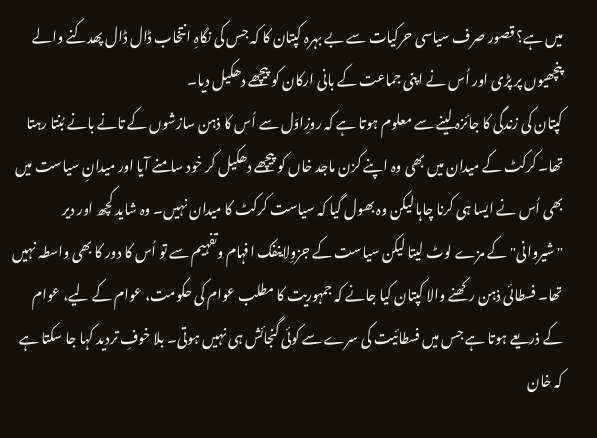میں ہے؟ قصور صرف سیاسی حرکیات سے بے بہرہ کپتان کا کہ جس کی نگاہِ انتخاب ڈال ڈال پھدکنے والے پنچھیوں پر پڑی اور اُس نے اپنی جماعت کے بانی ارکان کو پیچھے دھکیل دیا۔
کپتان کی زندگی کا جائزہ لینے سے معلوم ہوتا ہے کہ روزِاوّل سے اُس کا ذہن سازشوں کے تانے بانے بُنتا رہتا تھا۔ کرکٹ کے میدان میں بھی وہ اپنے کزن ماجد خاں کو پیچھے دھکیل کر خود سامنے آیا اور میدانِ سیاست میں بھی اُس نے ایسا ہی کرنا چاہا لیکن وہ بھول گیا کہ سیاست کرکٹ کا میدان نہیں۔ وہ شاید کچھ اور دیر "شیروانی" کے مزے لوٹ لیتا لیکن سیاست کے جزوِلاینفک افہام وتفہیم سے تو اُس کا دور کا بھی واسطہ نہیں تھا۔ فسطائی ذہن رکھنے والا کپتان کیا جانے کہ جمہوریت کا مطلب عوام کی حکومت، عوام کے لیے، عوام کے ذریعے ہوتا ہے جس میں فسطائیت کی سرے سے کوئی گنجائش ہی نہیں ہوتی۔ بلا خوفِ تردید کہا جا سکتا ہے کہ خان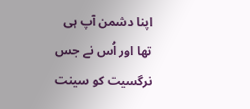اپنا دشمن آپ ہی تھا اور اُس نے جس نرگسیت کو سینت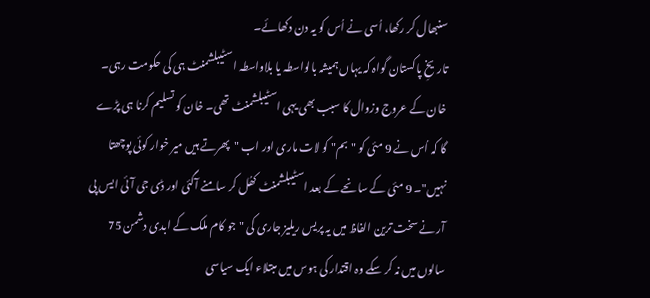سنبھال کر رکھا، اُسی نے اُس کو یہ دن دکھائے۔
تاریخِ پاکستان گواہ کہ یہاں ہمیشہ بالواسطہ یا بلاواسطہ اسٹیبلشمنٹ ہی کی حکومت رہی۔ خان کے عروج وزوال کا سبب بھی یہی اسٹیبلشمنٹ تھی۔ خان کو تسلیم کرنا ہی پڑے گا کہ اُس نے 9 مئی کو "بم" کو لات ماری اور اب "پھرتے ہیں میر خوار کوئی پوچھتا نہیں"۔ 9 مئی کے سانحے کے بعد اسٹیبلشمنٹ کھُل کر سامنے آگئی اور ڈی جی آئی ایس پی آر نے سخت ترین الفاظ میں یہ پریس ریلیز جاری کی "جو کام ملک کے ابدی دشمن 75 سالوں میں نہ کر سکے وہ اقتدار کی ہوس میں مبتلاء ایک سیاسی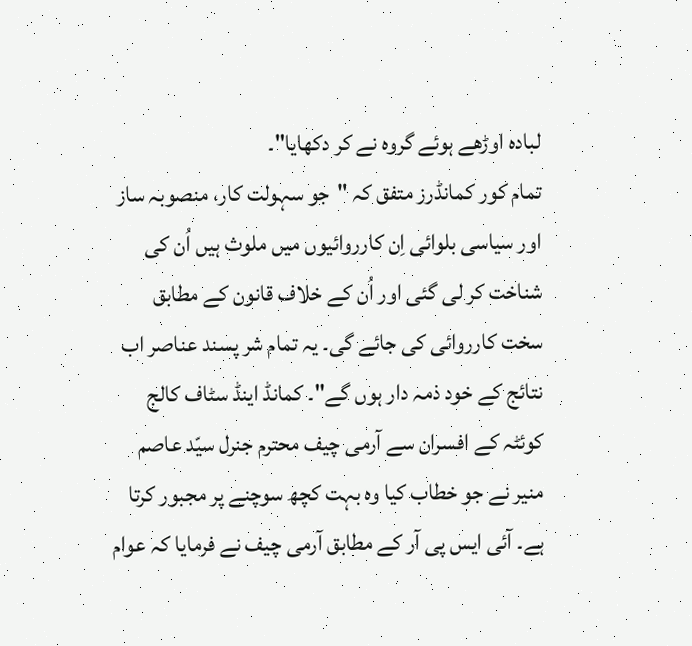لبادہ اوڑھے ہوئے گروہ نے کر دکھایا"۔
تمام کور کمانڈرز متفق کہ "جو سہولت کار، منصوبہ ساز اور سیاسی بلوائی اِن کارروائیوں میں ملوث ہیں اُن کی شناخت کر لی گئی اور اُن کے خلاف قانون کے مطابق سخت کارروائی کی جائے گی۔ یہ تمام شر پسند عناصر اب نتائج کے خود ذمہ دار ہوں گے"۔ کمانڈ اینڈ سٹاف کالج کوئٹہ کے افسران سے آرمی چیف محترم جنرل سیّد عاصم منیر نے جو خطاب کیا وہ بہت کچھ سوچنے پر مجبور کرتا ہے۔ آئی ایس پی آر کے مطابق آرمی چیف نے فرمایا کہ عوام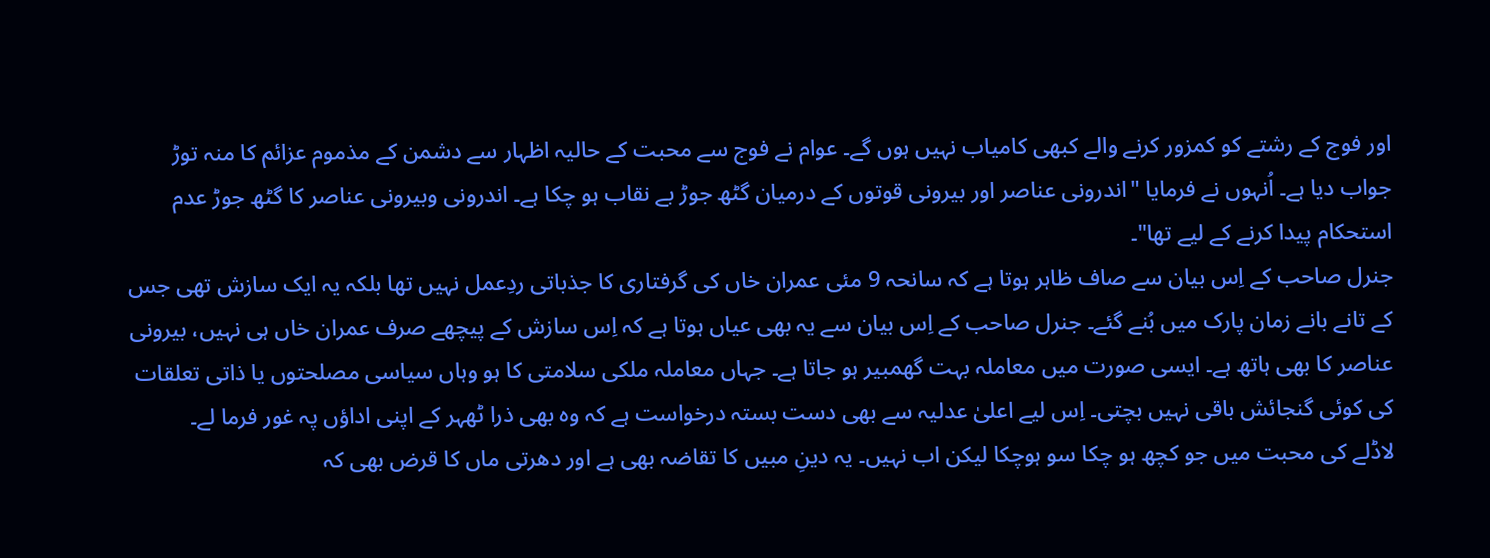اور فوج کے رشتے کو کمزور کرنے والے کبھی کامیاب نہیں ہوں گے۔ عوام نے فوج سے محبت کے حالیہ اظہار سے دشمن کے مذموم عزائم کا منہ توڑ جواب دیا ہے۔ اُنہوں نے فرمایا "اندرونی عناصر اور بیرونی قوتوں کے درمیان گٹھ جوڑ بے نقاب ہو چکا ہے۔ اندرونی وبیرونی عناصر کا گٹھ جوڑ عدم استحکام پیدا کرنے کے لیے تھا"۔
جنرل صاحب کے اِس بیان سے صاف ظاہر ہوتا ہے کہ سانحہ 9 مئی عمران خاں کی گرفتاری کا جذباتی ردِعمل نہیں تھا بلکہ یہ ایک سازش تھی جس کے تانے بانے زمان پارک میں بُنے گئے۔ جنرل صاحب کے اِس بیان سے یہ بھی عیاں ہوتا ہے کہ اِس سازش کے پیچھے صرف عمران خاں ہی نہیں، بیرونی عناصر کا بھی ہاتھ ہے۔ ایسی صورت میں معاملہ بہت گھمبیر ہو جاتا ہے۔ جہاں معاملہ ملکی سلامتی کا ہو وہاں سیاسی مصلحتوں یا ذاتی تعلقات کی کوئی گنجائش باقی نہیں بچتی۔ اِس لیے اعلیٰ عدلیہ سے بھی دست بستہ درخواست ہے کہ وہ بھی ذرا ٹھہر کے اپنی اداؤں پہ غور فرما لے۔
لاڈلے کی محبت میں جو کچھ ہو چکا سو ہوچکا لیکن اب نہیں۔ یہ دینِ مبیں کا تقاضہ بھی ہے اور دھرتی ماں کا قرض بھی کہ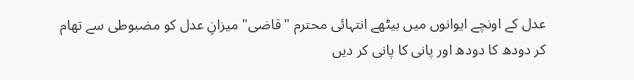عدل کے اونچے ایوانوں میں بیٹھے انتہائی محترم "قاضی" میزانِ عدل کو مضبوطی سے تھام کر دودھ کا دودھ اور پانی کا پانی کر دیں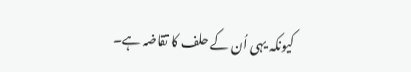کیونکہ یہی اُن کے حلف کا تقاضہ ہے۔